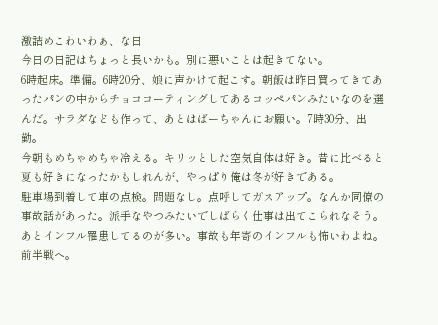激詰めこわいわぁ、な日
今日の日記はちょっと長いかも。別に悪いことは起きてない。
6時起床。準備。6時20分、娘に声かけて起こす。朝飯は昨日買ってきてあったパンの中からチョココーティングしてあるコッペパンみたいなのを選んだ。サラダなども作って、あとはばーちゃんにお願い。7時30分、出勤。
今朝もめちゃめちゃ冷える。キリッとした空気自体は好き。昔に比べると夏も好きになったかもしれんが、やっぱり俺は冬が好きである。
駐車場到着して車の点検。問題なし。点呼してガスアップ。なんか同僚の事故話があった。派手なやつみたいでしばらく仕事は出てこられなそう。あとインフル罹患してるのが多い。事故も年寄のインフルも怖いわよね。前半戦へ。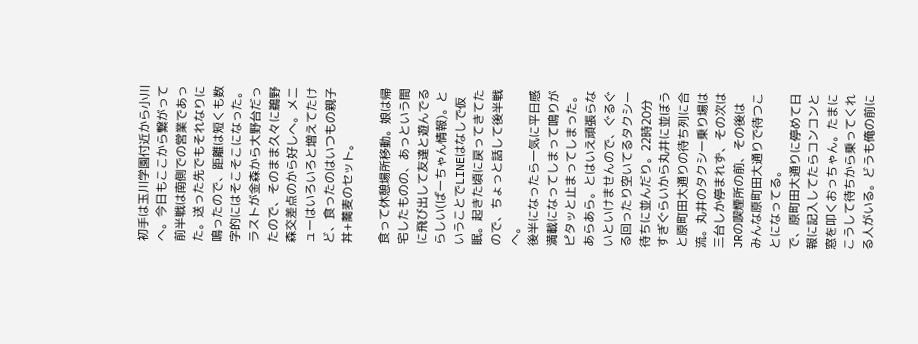初手は玉川学園付近から小川へ。今日もここから繋がって前半戦は南側での営業であった。送った先でもそれなりに鳴ったので、距離は短くも数字的にはそこそこになった。ラストが金森から大野台だったので、そのまま久々に鵜野森交差点のから好しへ。メニューはいろいろと増えてたけど、食ったのはいつもの親子丼+蕎麦のセット。

食って休憩場所移動。娘は帰宅したものの、あっという間に飛び出して友達と遊んでるらしい(ばーちゃん情報)。ということでLINEはなしで仮眠。起きた頃に戻ってきてたので、ちょっと話して後半戦へ。
後半になったら一気に平日感満載になってしまって鳴りがピタッと止まってしまった。あらあら。とはいえ頑張らないといけませんので、ぐるぐる回ったり空いてるタクシー待ちに並んだり。22時20分すぎぐらいから丸井に並ぼうと原町田大通りの待ち列に合流。丸井のタクシー乗り場は三台しか停まれず、その次はJRの喫煙所の前、その後はみんな原町田大通りで待つことになってる。
で、原町田大通りに停めて日報に記入してたらコンコンと窓を叩くおっちゃん。たまにこうして待ちから乗ってくれる人がいる。どうも俺の前に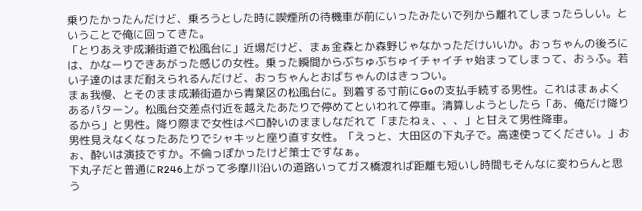乗りたかったんだけど、乗ろうとした時に喫煙所の待機車が前にいったみたいで列から離れてしまったらしい。ということで俺に回ってきた。
「とりあえず成瀬街道で松風台に」近場だけど、まぁ金森とか森野じゃなかっただけいいか。おっちゃんの後ろには、かなーりできあがった感じの女性。乗った瞬間からぶちゅぶちゅイチャイチャ始まってしまって、おぅふ。若い子達のはまだ耐えられるんだけど、おっちゃんとおばちゃんのはきっつい。
まぁ我慢、とそのまま成瀬街道から青葉区の松風台に。到着する寸前にGoの支払手続する男性。これはまぁよくあるパターン。松風台交差点付近を越えたあたりで停めてといわれて停車。清算しようとしたら「あ、俺だけ降りるから」と男性。降り際まで女性はベロ酔いのまましなだれて「またねぇ、、、」と甘えて男性降車。
男性見えなくなったあたりでシャキッと座り直す女性。「えっと、大田区の下丸子で。高速使ってください。」おぉ、酔いは演技ですか。不倫っぽかったけど策士ですなぁ。
下丸子だと普通にR246上がって多摩川沿いの道路いってガス橋渡れば距離も短いし時間もそんなに変わらんと思う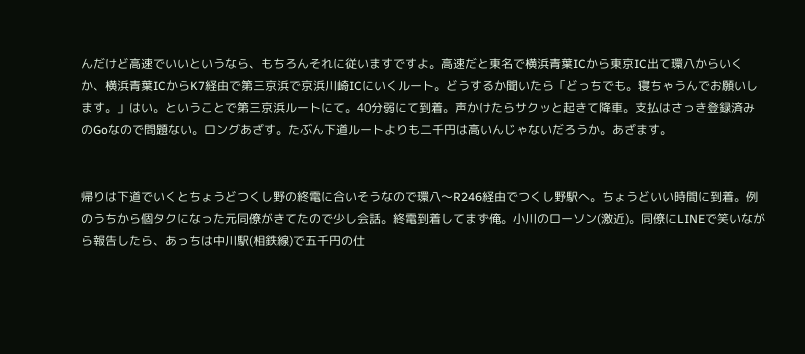んだけど高速でいいというなら、もちろんそれに従いますですよ。高速だと東名で横浜青葉ICから東京IC出て環八からいくか、横浜青葉ICからK7経由で第三京浜で京浜川崎ICにいくルート。どうするか聞いたら「どっちでも。寝ちゃうんでお願いします。」はい。ということで第三京浜ルートにて。40分弱にて到着。声かけたらサクッと起きて降車。支払はさっき登録済みのGoなので問題ない。ロングあざす。たぶん下道ルートよりも二千円は高いんじゃないだろうか。あざます。


帰りは下道でいくとちょうどつくし野の終電に合いそうなので環八〜R246経由でつくし野駅へ。ちょうどいい時間に到着。例のうちから個タクになった元同僚がきてたので少し会話。終電到着してまず俺。小川のローソン(激近)。同僚にLINEで笑いながら報告したら、あっちは中川駅(相鉄線)で五千円の仕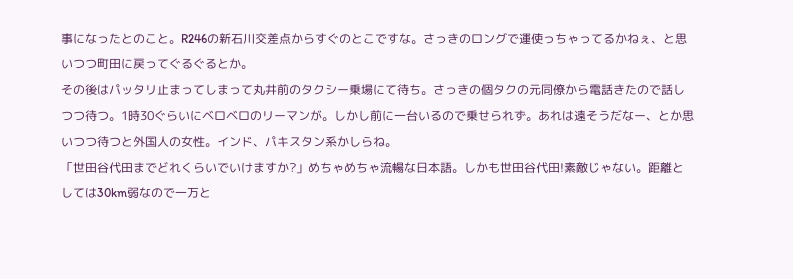事になったとのこと。R246の新石川交差点からすぐのとこですな。さっきのロングで運使っちゃってるかねぇ、と思いつつ町田に戻ってぐるぐるとか。
その後はパッタリ止まってしまって丸井前のタクシー乗場にて待ち。さっきの個タクの元同僚から電話きたので話しつつ待つ。1時30ぐらいにベロベロのリーマンが。しかし前に一台いるので乗せられず。あれは遠そうだなー、とか思いつつ待つと外国人の女性。インド、パキスタン系かしらね。
「世田谷代田までどれくらいでいけますか?」めちゃめちゃ流暢な日本語。しかも世田谷代田!素敵じゃない。距離としては30km弱なので一万と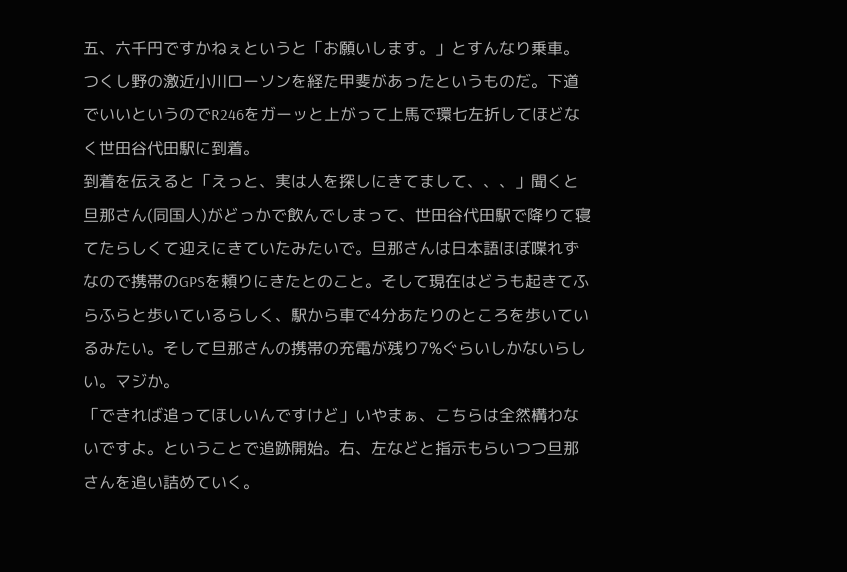五、六千円ですかねぇというと「お願いします。」とすんなり乗車。つくし野の激近小川ローソンを経た甲斐があったというものだ。下道でいいというのでR246をガーッと上がって上馬で環七左折してほどなく世田谷代田駅に到着。
到着を伝えると「えっと、実は人を探しにきてまして、、、」聞くと旦那さん(同国人)がどっかで飲んでしまって、世田谷代田駅で降りて寝てたらしくて迎えにきていたみたいで。旦那さんは日本語ほぼ喋れずなので携帯のGPSを頼りにきたとのこと。そして現在はどうも起きてふらふらと歩いているらしく、駅から車で4分あたりのところを歩いているみたい。そして旦那さんの携帯の充電が残り7%ぐらいしかないらしい。マジか。
「できれば追ってほしいんですけど」いやまぁ、こちらは全然構わないですよ。ということで追跡開始。右、左などと指示もらいつつ旦那さんを追い詰めていく。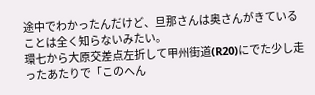途中でわかったんだけど、旦那さんは奥さんがきていることは全く知らないみたい。
環七から大原交差点左折して甲州街道(R20)にでた少し走ったあたりで「このへん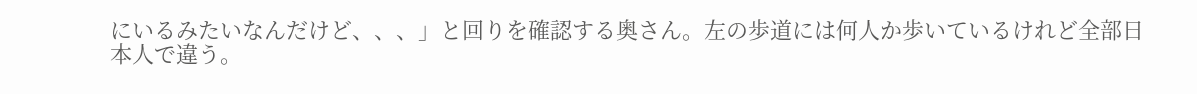にいるみたいなんだけど、、、」と回りを確認する奥さん。左の歩道には何人か歩いているけれど全部日本人で違う。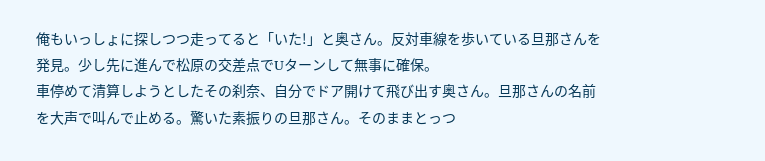俺もいっしょに探しつつ走ってると「いた!」と奥さん。反対車線を歩いている旦那さんを発見。少し先に進んで松原の交差点でUターンして無事に確保。
車停めて清算しようとしたその刹奈、自分でドア開けて飛び出す奥さん。旦那さんの名前を大声で叫んで止める。驚いた素振りの旦那さん。そのままとっつ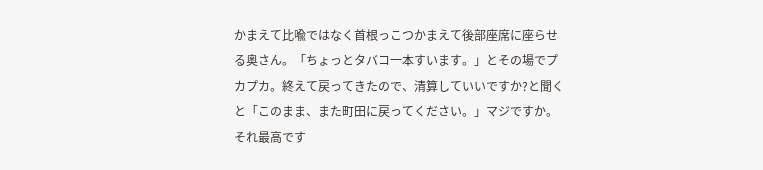かまえて比喩ではなく首根っこつかまえて後部座席に座らせる奥さん。「ちょっとタバコ一本すいます。」とその場でプカプカ。終えて戻ってきたので、清算していいですか?と聞くと「このまま、また町田に戻ってください。」マジですか。それ最高です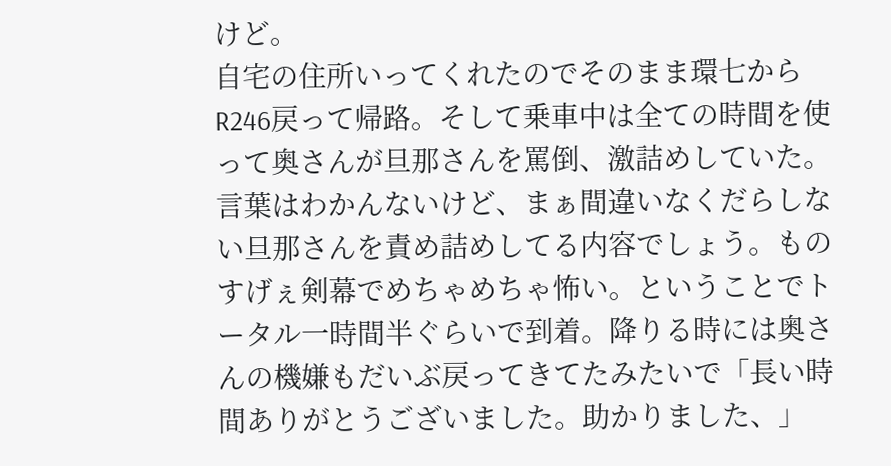けど。
自宅の住所いってくれたのでそのまま環七からR246戻って帰路。そして乗車中は全ての時間を使って奥さんが旦那さんを罵倒、激詰めしていた。言葉はわかんないけど、まぁ間違いなくだらしない旦那さんを責め詰めしてる内容でしょう。ものすげぇ剣幕でめちゃめちゃ怖い。ということでトータル一時間半ぐらいで到着。降りる時には奥さんの機嫌もだいぶ戻ってきてたみたいで「長い時間ありがとうございました。助かりました、」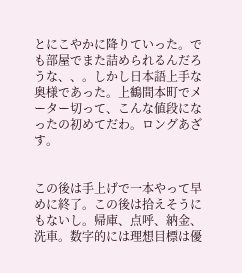とにこやかに降りていった。でも部屋でまた詰められるんだろうな、、。しかし日本語上手な奥様であった。上鶴間本町でメーター切って、こんな値段になったの初めてだわ。ロングあざす。


この後は手上げで一本やって早めに終了。この後は拾えそうにもないし。帰庫、点呼、納金、洗車。数字的には理想目標は優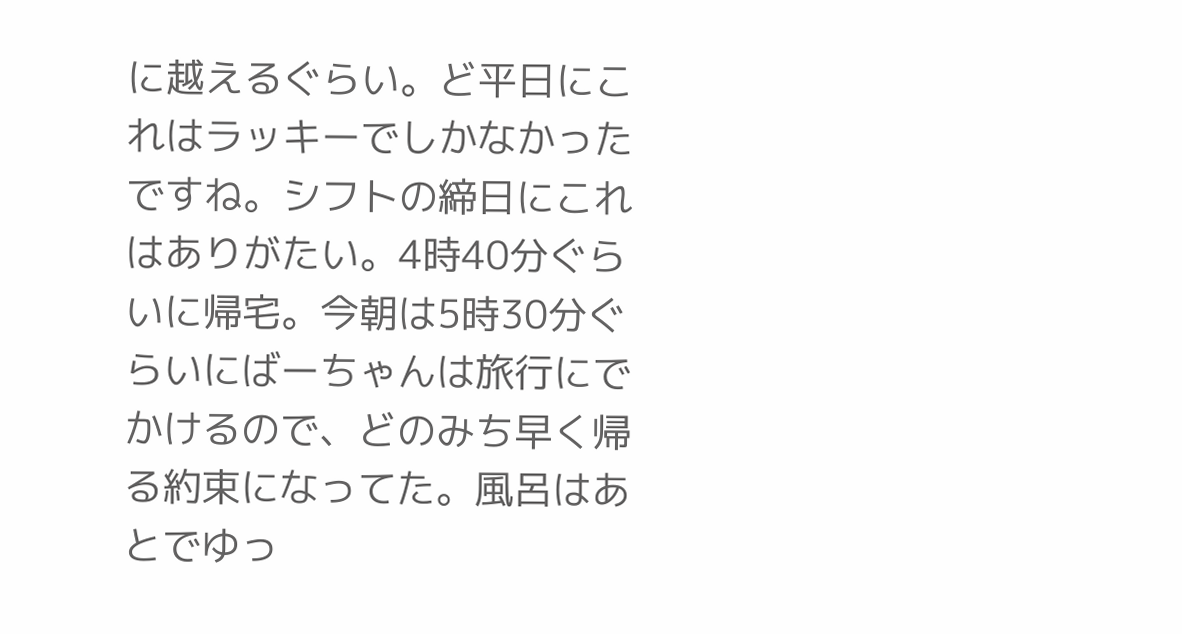に越えるぐらい。ど平日にこれはラッキーでしかなかったですね。シフトの締日にこれはありがたい。4時40分ぐらいに帰宅。今朝は5時30分ぐらいにばーちゃんは旅行にでかけるので、どのみち早く帰る約束になってた。風呂はあとでゆっ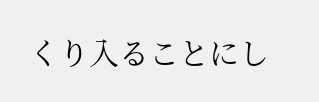くり入ることにし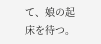て、娘の起床を待つ。